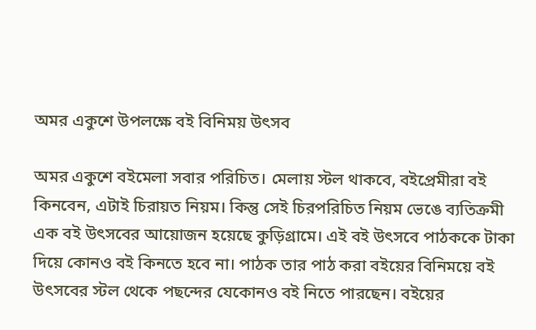অমর একুশে উপলক্ষে বই বিনিময় উৎসব

অমর একুশে বইমেলা সবার পরিচিত। মেলায় স্টল থাকবে, বইপ্রেমীরা বই কিনবেন, এটাই চিরায়ত নিয়ম। কিন্তু সেই চিরপরিচিত নিয়ম ভেঙে ব্যতিক্রমী এক বই উৎসবের আয়োজন হয়েছে কুড়িগ্রামে। এই বই উৎসবে পাঠককে টাকা দিয়ে কোনও বই কিনতে হবে না। পাঠক তার পাঠ করা বইয়ের বিনিময়ে বই উৎসবের স্টল থেকে পছন্দের যেকোনও বই নিতে পারছেন। বইয়ের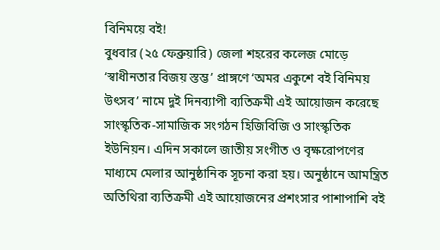বিনিময়ে বই!
বুধবার (২৫ ফেব্রুয়ারি) জেলা শহরের কলেজ মোড়ে ‘স্বাধীনতার বিজয় স্তম্ভ’ প্রাঙ্গণে ‘অমর একুশে বই বিনিময় উৎসব’ নামে দুই দিনব্যাপী ব্যতিক্রমী এই আয়োজন করেছে সাংস্কৃতিক-সামাজিক সংগঠন হিজিবিজি ও সাংস্কৃতিক ইউনিয়ন। এদিন সকালে জাতীয় সংগীত ও বৃক্ষরোপণের মাধ্যমে মেলার আনুষ্ঠানিক সূচনা করা হয়। অনুষ্ঠানে আমন্ত্রিত অতিথিরা ব্যতিক্রমী এই আয়োজনের প্রশংসার পাশাপাশি বই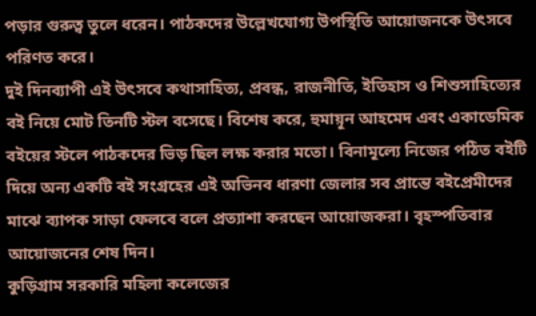পড়ার গুরুত্ব তুলে ধরেন। পাঠকদের উল্লেখযোগ্য উপস্থিতি আয়োজনকে উৎসবে পরিণত করে।
দুই দিনব্যাপী এই উৎসবে কথাসাহিত্য, প্রবন্ধ, রাজনীতি, ইতিহাস ও শিশুসাহিত্যের বই নিয়ে মোট তিনটি স্টল বসেছে। বিশেষ করে, হুমায়ূন আহমেদ এবং একাডেমিক বইয়ের স্টলে পাঠকদের ভিড় ছিল লক্ষ করার মতো। বিনামূল্যে নিজের পঠিত বইটি দিয়ে অন্য একটি বই সংগ্রহের এই অভিনব ধারণা জেলার সব প্রান্তে বইপ্রেমীদের মাঝে ব্যাপক সাড়া ফেলবে বলে প্রত্যাশা করছেন আয়োজকরা। বৃহস্পতিবার আয়োজনের শেষ দিন।
কুড়িগ্রাম সরকারি মহিলা কলেজের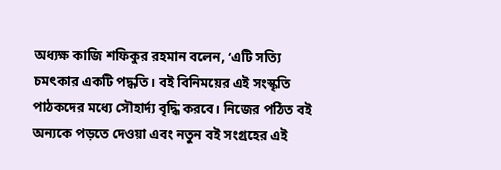অধ্যক্ষ কাজি শফিকুর রহমান বলেন, ‘এটি সত্যি চমৎকার একটি পদ্ধতি। বই বিনিময়ের এই সংস্কৃতি পাঠকদের মধ্যে সৌহার্দ্য বৃদ্ধি করবে। নিজের পঠিত বই অন্যকে পড়তে দেওয়া এবং নতুন বই সংগ্রহের এই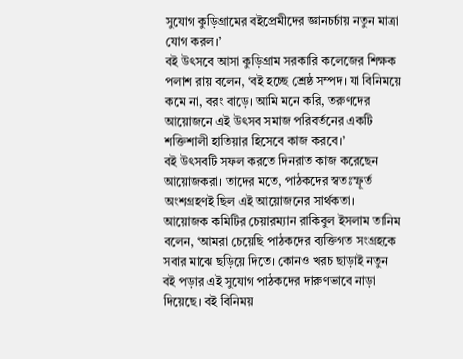সুযোগ কুড়িগ্রামের বইপ্রেমীদের জ্ঞানচর্চায় নতুন মাত্রা যোগ করল।’
বই উৎসবে আসা কুড়িগ্রাম সরকারি কলেজের শিক্ষক পলাশ রায় বলেন, ‘বই হচ্ছে শ্রেষ্ঠ সম্পদ। যা বিনিময়ে কমে না, বরং বাড়ে। আমি মনে করি, তরুণদের আয়োজনে এই উৎসব সমাজ পরিবর্তনের একটি শক্তিশালী হাতিয়ার হিসেবে কাজ করবে।’
বই উৎসবটি সফল করতে দিনরাত কাজ করেছেন আয়োজকরা। তাদের মতে, পাঠকদের স্বতঃস্ফূর্ত অংশগ্রহণই ছিল এই আয়োজনের সার্থকতা।
আয়োজক কমিটির চেয়ারম্যান রাকিবুল ইসলাম তানিম বলেন, ‘আমরা চেয়েছি পাঠকদের ব্যক্তিগত সংগ্রহকে সবার মাঝে ছড়িয়ে দিতে। কোনও খরচ ছাড়াই নতুন বই পড়ার এই সুযোগ পাঠকদের দারুণভাবে নাড়া দিয়েছে। বই বিনিময়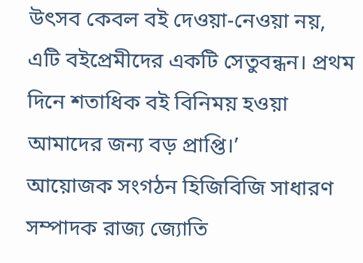উৎসব কেবল বই দেওয়া-নেওয়া নয়, এটি বইপ্রেমীদের একটি সেতুবন্ধন। প্রথম দিনে শতাধিক বই বিনিময় হওয়া আমাদের জন্য বড় প্রাপ্তি।’
আয়োজক সংগঠন হিজিবিজি সাধারণ সম্পাদক রাজ্য জ্যোতি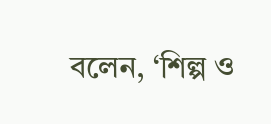বলেন, ‘শিল্প ও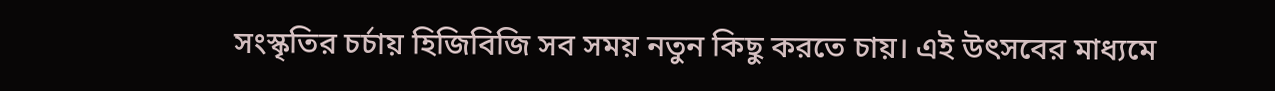সংস্কৃতির চর্চায় হিজিবিজি সব সময় নতুন কিছু করতে চায়। এই উৎসবের মাধ্যমে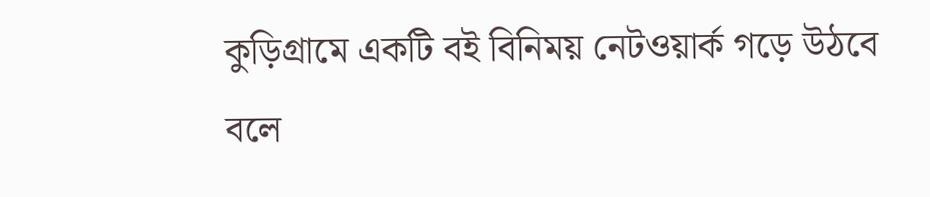কুড়িগ্রামে একটি বই বিনিময় নেটওয়ার্ক গড়ে উঠবে বলে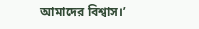আমাদের বিশ্বাস।’